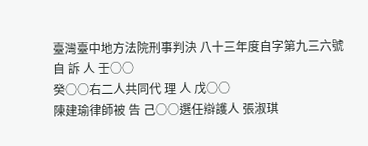臺灣臺中地方法院刑事判決 八十三年度自字第九三六號
自 訴 人 壬○○
癸○○右二人共同代 理 人 戊○○
陳建瑜律師被 告 己○○選任辯護人 張淑琪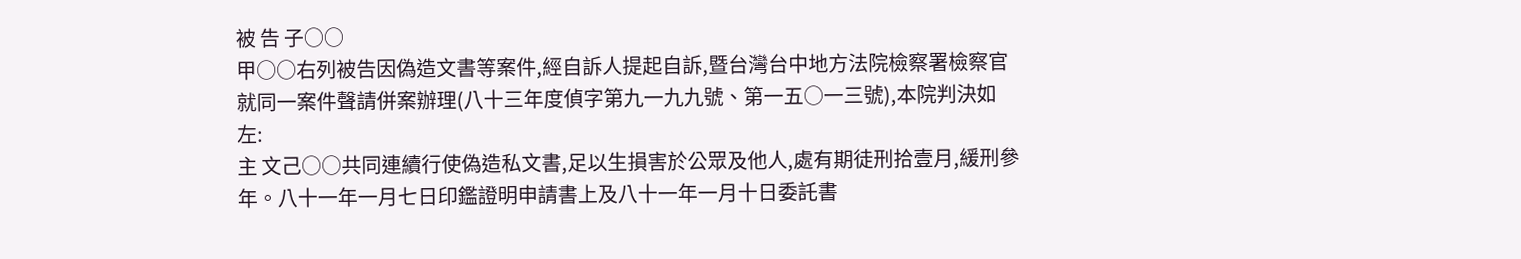被 告 子○○
甲○○右列被告因偽造文書等案件,經自訴人提起自訴,暨台灣台中地方法院檢察署檢察官就同一案件聲請併案辦理(八十三年度偵字第九一九九號、第一五○一三號),本院判決如左:
主 文己○○共同連續行使偽造私文書,足以生損害於公眾及他人,處有期徒刑拾壹月,緩刑參年。八十一年一月七日印鑑證明申請書上及八十一年一月十日委託書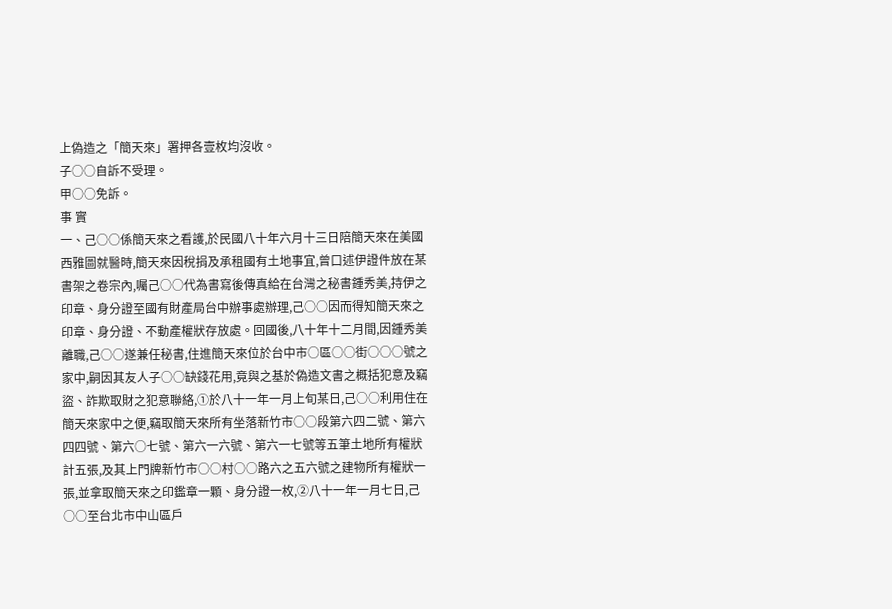上偽造之「簡天來」署押各壹枚均沒收。
子○○自訴不受理。
甲○○免訴。
事 實
一、己○○係簡天來之看護,於民國八十年六月十三日陪簡天來在美國西雅圖就醫時,簡天來因稅捐及承租國有土地事宜,曾口述伊證件放在某書架之卷宗內,囑己○○代為書寫後傳真給在台灣之秘書鍾秀美,持伊之印章、身分證至國有財產局台中辦事處辦理,己○○因而得知簡天來之印章、身分證、不動產權狀存放處。回國後,八十年十二月間,因鍾秀美離職,己○○遂兼任秘書,住進簡天來位於台中市○區○○街○○○號之家中,嗣因其友人子○○缺錢花用,竟與之基於偽造文書之概括犯意及竊盜、詐欺取財之犯意聯絡,①於八十一年一月上旬某日,己○○利用住在簡天來家中之便,竊取簡天來所有坐落新竹市○○段第六四二號、第六四四號、第六○七號、第六一六號、第六一七號等五筆土地所有權狀計五張,及其上門牌新竹市○○村○○路六之五六號之建物所有權狀一張,並拿取簡天來之印鑑章一顆、身分證一枚,②八十一年一月七日,己○○至台北市中山區戶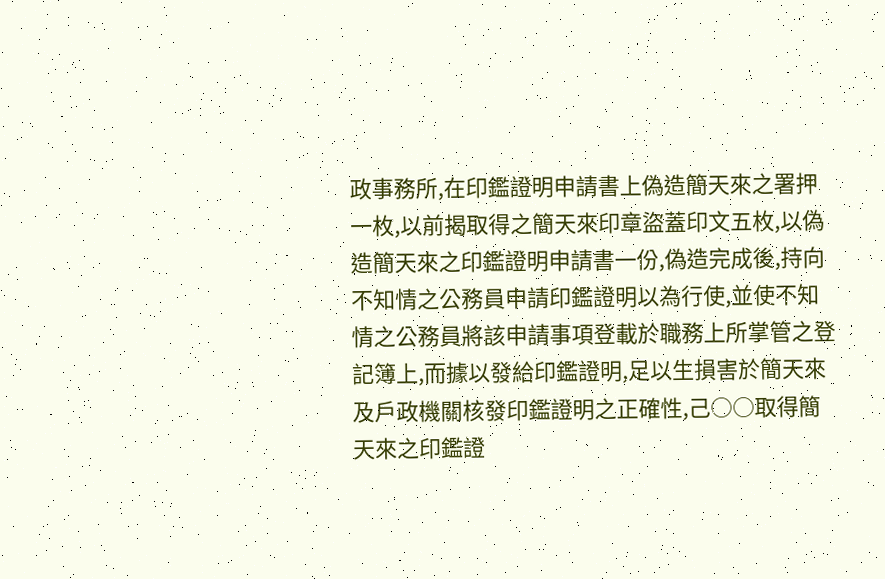政事務所,在印鑑證明申請書上偽造簡天來之署押一枚,以前揭取得之簡天來印章盜蓋印文五枚,以偽造簡天來之印鑑證明申請書一份,偽造完成後,持向不知情之公務員申請印鑑證明以為行使,並使不知情之公務員將該申請事項登載於職務上所掌管之登記簿上,而據以發給印鑑證明,足以生損害於簡天來及戶政機關核發印鑑證明之正確性,己○○取得簡天來之印鑑證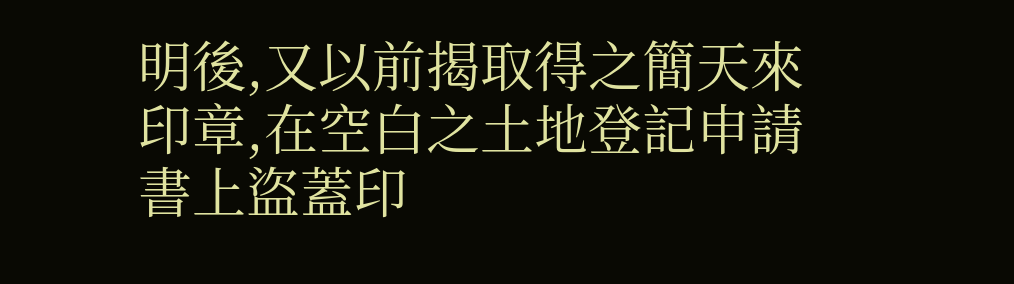明後,又以前揭取得之簡天來印章,在空白之土地登記申請書上盜蓋印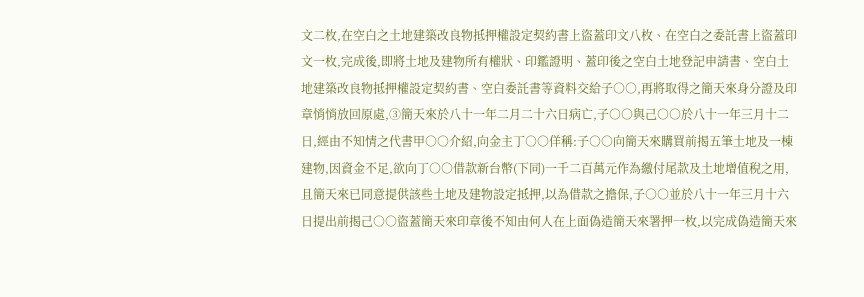文二枚,在空白之土地建築改良物抵押權設定契約書上盜蓋印文八枚、在空白之委託書上盜蓋印文一枚,完成後,即將土地及建物所有權狀、印鑑證明、蓋印後之空白土地登記申請書、空白土地建築改良物抵押權設定契約書、空白委託書等資料交給子○○,再將取得之簡天來身分證及印章悄悄放回原處,③簡天來於八十一年二月二十六日病亡,子○○與己○○於八十一年三月十二日,經由不知情之代書甲○○介紹,向金主丁○○佯稱:子○○向簡天來購買前揭五筆土地及一棟建物,因資金不足,欲向丁○○借款新台幣(下同)一千二百萬元作為繳付尾款及土地增值稅之用,且簡天來已同意提供該些土地及建物設定抵押,以為借款之擔保,子○○並於八十一年三月十六日提出前揭己○○盜蓋簡天來印章後不知由何人在上面偽造簡天來署押一枚,以完成偽造簡天來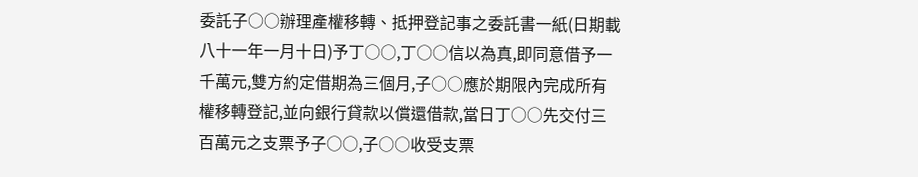委託子○○辦理產權移轉、抵押登記事之委託書一紙(日期載八十一年一月十日)予丁○○,丁○○信以為真,即同意借予一千萬元,雙方約定借期為三個月,子○○應於期限內完成所有權移轉登記,並向銀行貸款以償還借款,當日丁○○先交付三百萬元之支票予子○○,子○○收受支票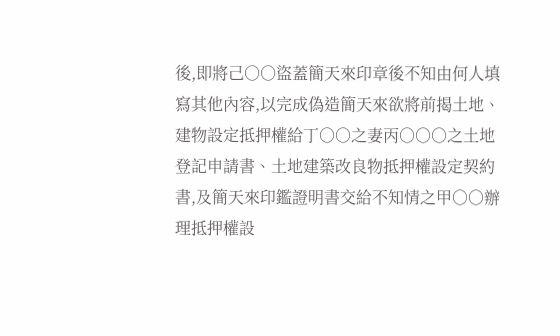後,即將己○○盜蓋簡天來印章後不知由何人填寫其他內容,以完成偽造簡天來欲將前揭土地、建物設定抵押權給丁○○之妻丙○○○之土地登記申請書、土地建築改良物抵押權設定契約書,及簡天來印鑑證明書交給不知情之甲○○辦理抵押權設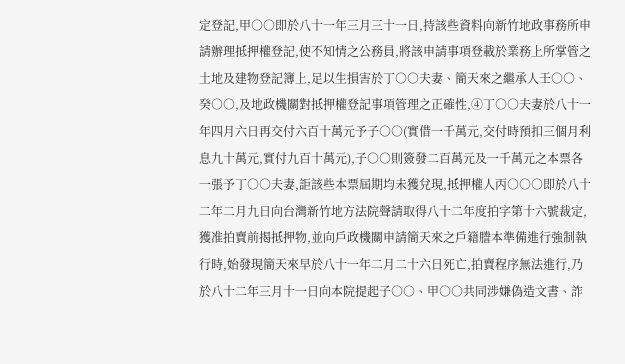定登記,甲○○即於八十一年三月三十一日,持該些資料向新竹地政事務所申請辦理抵押權登記,使不知情之公務員,將該申請事項登載於業務上所掌管之土地及建物登記簿上,足以生損害於丁○○夫妻、簡天來之繼承人壬○○、癸○○,及地政機關對抵押權登記事項管理之正確性,④丁○○夫妻於八十一年四月六日再交付六百十萬元予子○○(實借一千萬元,交付時預扣三個月利息九十萬元,實付九百十萬元),子○○則簽發二百萬元及一千萬元之本票各一張予丁○○夫妻,詎該些本票屆期均未獲兌現,抵押權人丙○○○即於八十二年二月九日向台灣新竹地方法院聲請取得八十二年度拍字第十六號裁定,獲准拍賣前揭抵押物,並向戶政機關申請簡天來之戶籍謄本準備進行強制執行時,始發現簡天來早於八十一年二月二十六日死亡,拍賣程序無法進行,乃於八十二年三月十一日向本院提起子○○、甲○○共同涉嫌偽造文書、詐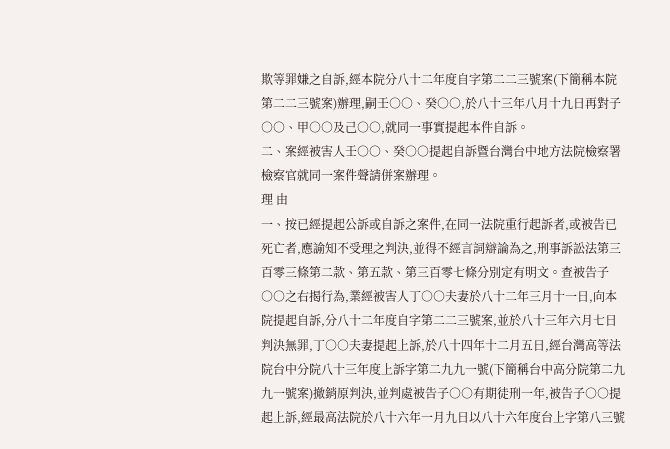欺等罪嫌之自訴,經本院分八十二年度自字第二二三號案(下簡稱本院第二二三號案)辦理,嗣壬○○、癸○○,於八十三年八月十九日再對子○○、甲○○及己○○,就同一事實提起本件自訴。
二、案經被害人壬○○、癸○○提起自訴暨台灣台中地方法院檢察署檢察官就同一案件聲請併案辦理。
理 由
一、按已經提起公訴或自訴之案件,在同一法院重行起訴者,或被告已死亡者,應諭知不受理之判決,並得不經言詞辯論為之,刑事訴訟法第三百零三條第二款、第五款、第三百零七條分別定有明文。查被告子○○之右揭行為,業經被害人丁○○夫妻於八十二年三月十一日,向本院提起自訴,分八十二年度自字第二二三號案,並於八十三年六月七日判決無罪,丁○○夫妻提起上訴,於八十四年十二月五日,經台灣高等法院台中分院八十三年度上訴字第二九九一號(下簡稱台中高分院第二九九一號案)撤銷原判決,並判處被告子○○有期徒刑一年,被告子○○提起上訴,經最高法院於八十六年一月九日以八十六年度台上字第八三號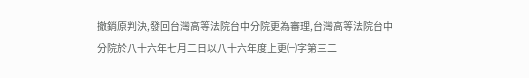撤銷原判決,發回台灣高等法院台中分院更為審理,台灣高等法院台中分院於八十六年七月二日以八十六年度上更㈠字第三二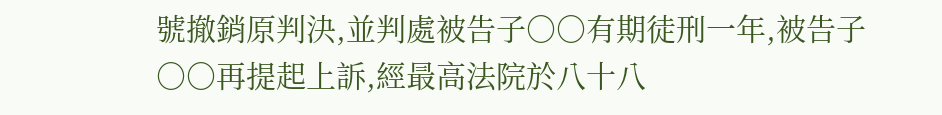號撤銷原判決,並判處被告子○○有期徒刑一年,被告子○○再提起上訴,經最高法院於八十八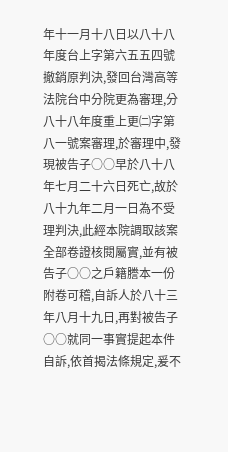年十一月十八日以八十八年度台上字第六五五四號撤銷原判決,發回台灣高等法院台中分院更為審理,分八十八年度重上更㈡字第八一號案審理,於審理中,發現被告子○○早於八十八年七月二十六日死亡,故於八十九年二月一日為不受理判決,此經本院調取該案全部卷證核閱屬實,並有被告子○○之戶籍謄本一份附卷可稽,自訴人於八十三年八月十九日,再對被告子○○就同一事實提起本件自訴,依首揭法條規定,爰不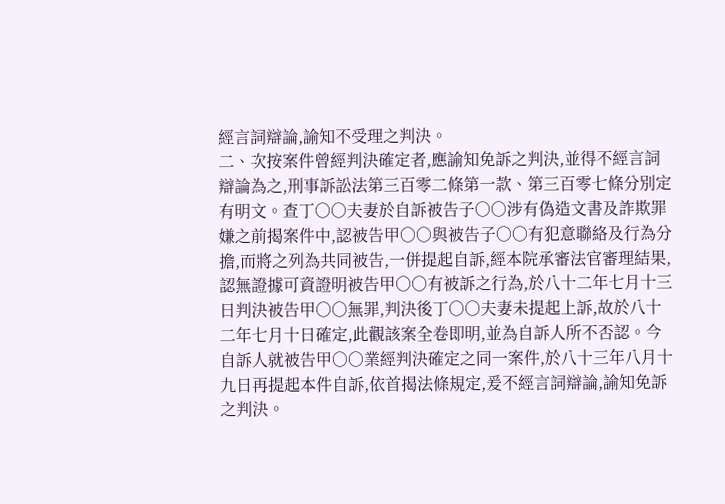經言詞辯論,諭知不受理之判決。
二、次按案件曾經判決確定者,應諭知免訴之判決,並得不經言詞辯論為之,刑事訴訟法第三百零二條第一款、第三百零七條分別定有明文。查丁○○夫妻於自訴被告子○○涉有偽造文書及詐欺罪嫌之前揭案件中,認被告甲○○與被告子○○有犯意聯絡及行為分擔,而將之列為共同被告,一併提起自訴,經本院承審法官審理結果,認無證據可資證明被告甲○○有被訴之行為,於八十二年七月十三日判決被告甲○○無罪,判決後丁○○夫妻未提起上訴,故於八十二年七月十日確定,此觀該案全卷即明,並為自訴人所不否認。今自訴人就被告甲○○業經判決確定之同一案件,於八十三年八月十九日再提起本件自訴,依首揭法條規定,爰不經言詞辯論,諭知免訴之判決。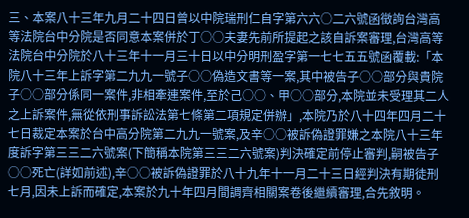三、本案八十三年九月二十四日曾以中院瑞刑仁自字第六六○二六號函徵詢台灣高等法院台中分院是否同意本案併於丁○○夫妻先前所提起之該自訴案審理,台灣高等法院台中分院於八十三年十一月三十日以中分明刑盈字第一七七五五號函覆載:「本院八十三年上訴字第二九九一號子○○偽造文書等一案,其中被告子○○部分與貴院子○○部分係同一案件,非相牽連案件,至於己○○、甲○○部分,本院並未受理其二人之上訴案件,無從依刑事訴訟法第七條第二項規定併辦」,本院乃於八十四年四月二十七日裁定本案於台中高分院第二九九一號案,及辛○○被訴偽證罪嫌之本院八十三年度訴字第三三二六號案(下簡稱本院第三三二六號案)判決確定前停止審判,嗣被告子○○死亡(詳如前述),辛○○被訴偽證罪於八十九年十一月二十三日經判決有期徒刑七月,因未上訴而確定,本案於九十年四月間調齊相關案卷後繼續審理,合先敘明。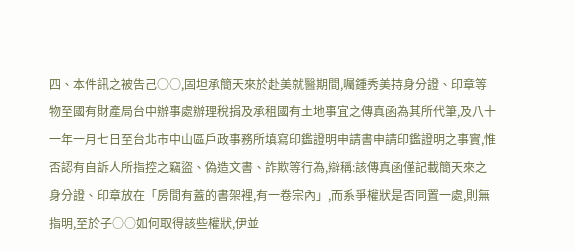四、本件訊之被告己○○,固坦承簡天來於赴美就醫期間,囑鍾秀美持身分證、印章等物至國有財產局台中辦事處辦理稅捐及承租國有土地事宜之傳真函為其所代筆,及八十一年一月七日至台北市中山區戶政事務所填寫印鑑證明申請書申請印鑑證明之事實,惟否認有自訴人所指控之竊盜、偽造文書、詐欺等行為,辯稱:該傳真函僅記載簡天來之身分證、印章放在「房間有蓋的書架裡,有一卷宗內」,而系爭權狀是否同置一處,則無指明,至於子○○如何取得該些權狀,伊並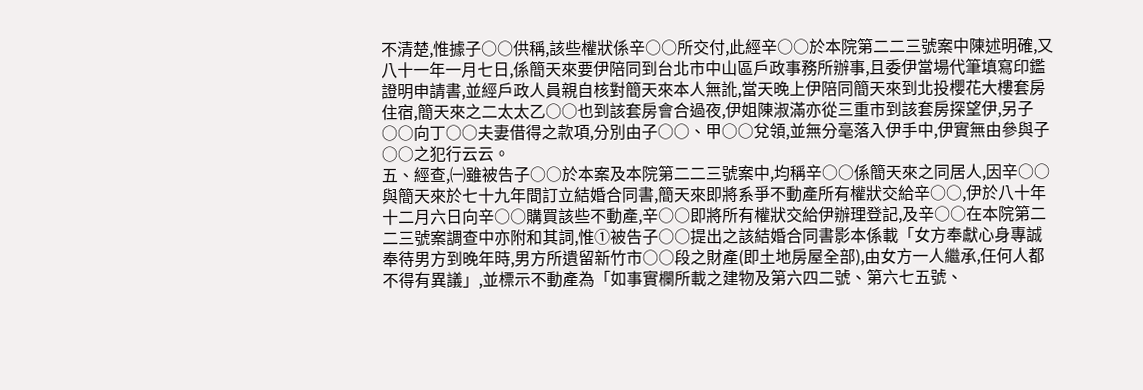不清楚,惟據子○○供稱,該些權狀係辛○○所交付,此經辛○○於本院第二二三號案中陳述明確,又八十一年一月七日,係簡天來要伊陪同到台北市中山區戶政事務所辦事,且委伊當場代筆填寫印鑑證明申請書,並經戶政人員親自核對簡天來本人無訛,當天晚上伊陪同簡天來到北投櫻花大樓套房住宿,簡天來之二太太乙○○也到該套房會合過夜,伊姐陳淑滿亦從三重市到該套房探望伊,另子○○向丁○○夫妻借得之款項,分別由子○○、甲○○兌領,並無分毫落入伊手中,伊實無由參與子○○之犯行云云。
五、經查,㈠雖被告子○○於本案及本院第二二三號案中,均稱辛○○係簡天來之同居人,因辛○○與簡天來於七十九年間訂立結婚合同書,簡天來即將系爭不動產所有權狀交給辛○○,伊於八十年十二月六日向辛○○購買該些不動產,辛○○即將所有權狀交給伊辦理登記,及辛○○在本院第二二三號案調查中亦附和其詞,惟①被告子○○提出之該結婚合同書影本係載「女方奉獻心身專誠奉待男方到晚年時,男方所遺留新竹市○○段之財產(即土地房屋全部),由女方一人繼承,任何人都不得有異議」,並標示不動產為「如事實欄所載之建物及第六四二號、第六七五號、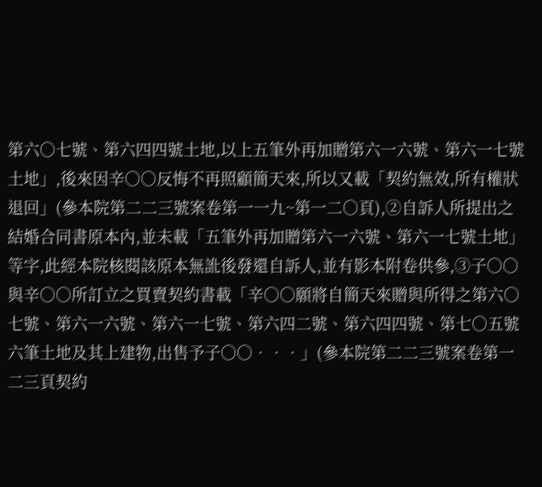第六○七號、第六四四號土地,以上五筆外再加贈第六一六號、第六一七號土地」,後來因辛○○反悔不再照顧簡天來,所以又載「契約無效,所有權狀退回」(參本院第二二三號案卷第一一九~第一二○頁),②自訴人所提出之結婚合同書原本內,並未載「五筆外再加贈第六一六號、第六一七號土地」等字,此經本院核閱該原本無訛後發還自訴人,並有影本附卷供參,③子○○與辛○○所訂立之買賣契約書載「辛○○願將自簡天來贈與所得之第六○七號、第六一六號、第六一七號、第六四二號、第六四四號、第七○五號六筆土地及其上建物,出售予子○○‧‧‧」(參本院第二二三號案卷第一二三頁契約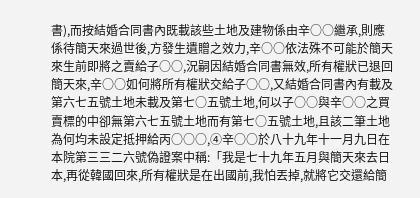書),而按結婚合同書內既載該些土地及建物係由辛○○繼承,則應係待簡天來過世後,方發生遺贈之效力,辛○○依法殊不可能於簡天來生前即將之賣給子○○,況嗣因結婚合同書無效,所有權狀已退回簡天來,辛○○如何將所有權狀交給子○○,又結婚合同書內有載及第六七五號土地未載及第七○五號土地,何以子○○與辛○○之買賣標的中卻無第六七五號土地而有第七○五號土地,且該二筆土地為何均未設定抵押給丙○○○,④辛○○於八十九年十一月九日在本院第三三二六號偽證案中稱:「我是七十九年五月與簡天來去日本,再從韓國回來,所有權狀是在出國前,我怕丟掉,就將它交還給簡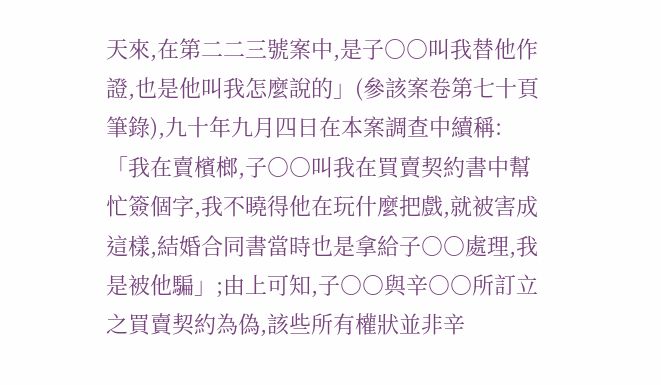天來,在第二二三號案中,是子○○叫我替他作證,也是他叫我怎麼說的」(參該案卷第七十頁筆錄),九十年九月四日在本案調查中續稱:「我在賣檳榔,子○○叫我在買賣契約書中幫忙簽個字,我不曉得他在玩什麼把戲,就被害成這樣,結婚合同書當時也是拿給子○○處理,我是被他騙」;由上可知,子○○與辛○○所訂立之買賣契約為偽,該些所有權狀並非辛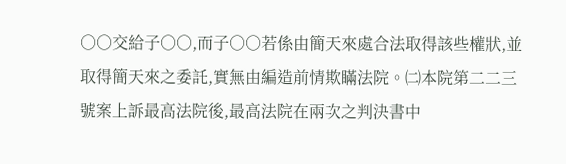○○交給子○○,而子○○若係由簡天來處合法取得該些權狀,並取得簡天來之委託,實無由編造前情欺瞞法院。㈡本院第二二三號案上訴最高法院後,最高法院在兩次之判決書中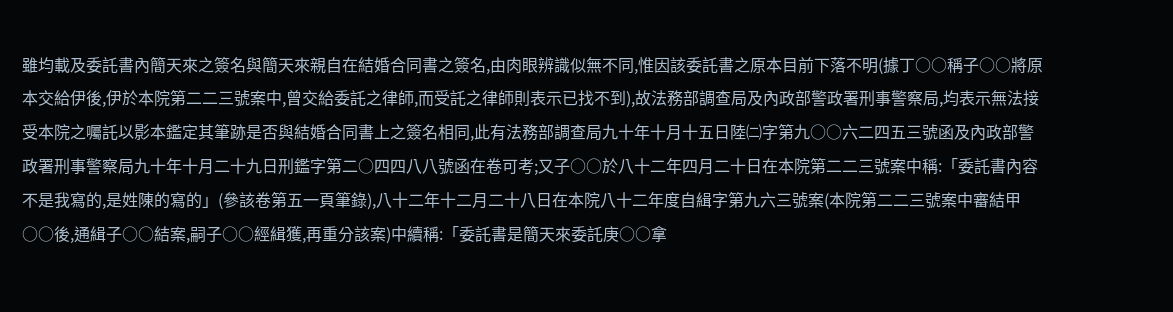雖均載及委託書內簡天來之簽名與簡天來親自在結婚合同書之簽名,由肉眼辨識似無不同,惟因該委託書之原本目前下落不明(據丁○○稱子○○將原本交給伊後,伊於本院第二二三號案中,曾交給委託之律師,而受託之律師則表示已找不到),故法務部調查局及內政部警政署刑事警察局,均表示無法接受本院之囑託以影本鑑定其筆跡是否與結婚合同書上之簽名相同,此有法務部調查局九十年十月十五日陸㈡字第九○○六二四五三號函及內政部警政署刑事警察局九十年十月二十九日刑鑑字第二○四四八八號函在卷可考;又子○○於八十二年四月二十日在本院第二二三號案中稱:「委託書內容不是我寫的,是姓陳的寫的」(參該卷第五一頁筆錄),八十二年十二月二十八日在本院八十二年度自緝字第九六三號案(本院第二二三號案中審結甲○○後,通緝子○○結案,嗣子○○經緝獲,再重分該案)中續稱:「委託書是簡天來委託庚○○拿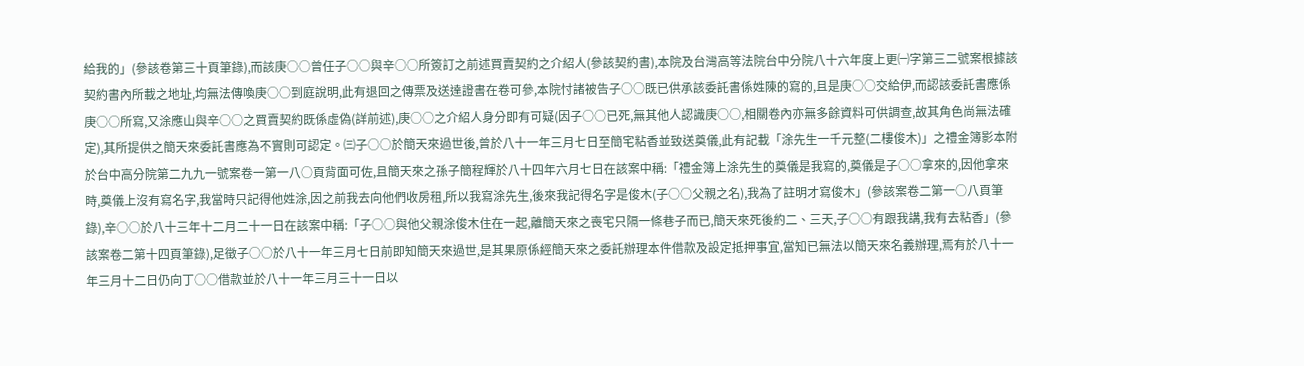給我的」(參該卷第三十頁筆錄),而該庚○○曾任子○○與辛○○所簽訂之前述買賣契約之介紹人(參該契約書),本院及台灣高等法院台中分院八十六年度上更㈠字第三二號案根據該契約書內所載之地址,均無法傳喚庚○○到庭說明,此有退回之傳票及送達證書在卷可參,本院忖諸被告子○○既已供承該委託書係姓陳的寫的,且是庚○○交給伊,而認該委託書應係庚○○所寫,又涂應山與辛○○之買賣契約既係虛偽(詳前述),庚○○之介紹人身分即有可疑(因子○○已死,無其他人認識庚○○,相關卷內亦無多餘資料可供調查,故其角色尚無法確定),其所提供之簡天來委託書應為不實則可認定。㈢子○○於簡天來過世後,曾於八十一年三月七日至簡宅粘香並致送奠儀,此有記載「涂先生一千元整(二樓俊木)」之禮金簿影本附於台中高分院第二九九一號案卷一第一八○頁背面可佐,且簡天來之孫子簡程輝於八十四年六月七日在該案中稱:「禮金簿上涂先生的奠儀是我寫的,奠儀是子○○拿來的,因他拿來時,奠儀上沒有寫名字,我當時只記得他姓涂,因之前我去向他們收房租,所以我寫涂先生,後來我記得名字是俊木(子○○父親之名),我為了註明才寫俊木」(參該案卷二第一○八頁筆錄),辛○○於八十三年十二月二十一日在該案中稱:「子○○與他父親涂俊木住在一起,離簡天來之喪宅只隔一條巷子而已,簡天來死後約二、三天,子○○有跟我講,我有去粘香」(參該案卷二第十四頁筆錄),足徵子○○於八十一年三月七日前即知簡天來過世,是其果原係經簡天來之委託辦理本件借款及設定抵押事宜,當知已無法以簡天來名義辦理,焉有於八十一年三月十二日仍向丁○○借款並於八十一年三月三十一日以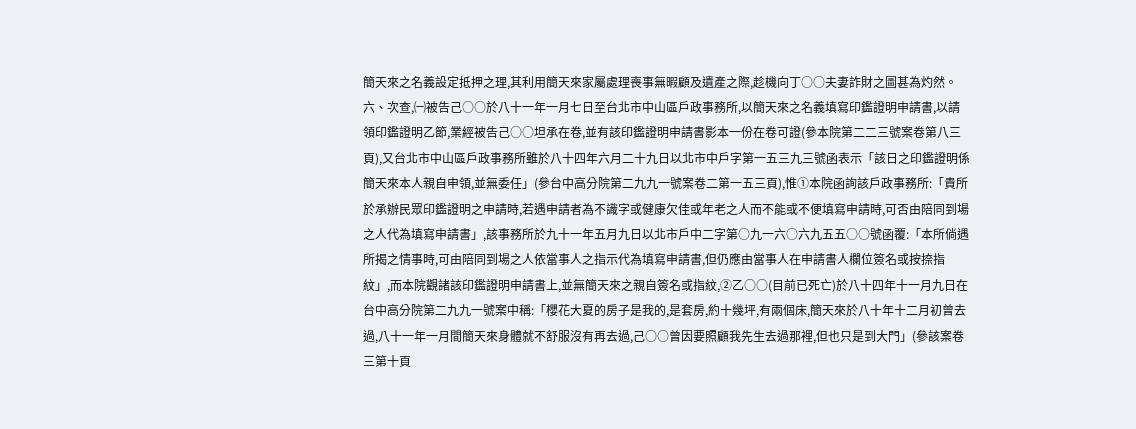簡天來之名義設定抵押之理,其利用簡天來家屬處理喪事無暇顧及遺產之際,趁機向丁○○夫妻詐財之圖甚為灼然。
六、次查,㈠被告己○○於八十一年一月七日至台北市中山區戶政事務所,以簡天來之名義填寫印鑑證明申請書,以請領印鑑證明乙節,業經被告己○○坦承在卷,並有該印鑑證明申請書影本一份在卷可證(參本院第二二三號案卷第八三頁),又台北市中山區戶政事務所雖於八十四年六月二十九日以北市中戶字第一五三九三號函表示「該日之印鑑證明係簡天來本人親自申領,並無委任」(參台中高分院第二九九一號案卷二第一五三頁),惟①本院函詢該戶政事務所:「貴所於承辦民眾印鑑證明之申請時,若遇申請者為不識字或健康欠佳或年老之人而不能或不便填寫申請時,可否由陪同到場之人代為填寫申請書」,該事務所於九十一年五月九日以北市戶中二字第○九一六○六九五五○○號函覆:「本所倘遇所揭之情事時,可由陪同到場之人依當事人之指示代為填寫申請書,但仍應由當事人在申請書人欄位簽名或按捺指紋」,而本院觀諸該印鑑證明申請書上,並無簡天來之親自簽名或指紋,②乙○○(目前已死亡)於八十四年十一月九日在台中高分院第二九九一號案中稱:「櫻花大夏的房子是我的,是套房,約十幾坪,有兩個床,簡天來於八十年十二月初曾去過,八十一年一月間簡天來身體就不舒服沒有再去過,己○○曾因要照顧我先生去過那裡,但也只是到大門」(參該案卷三第十頁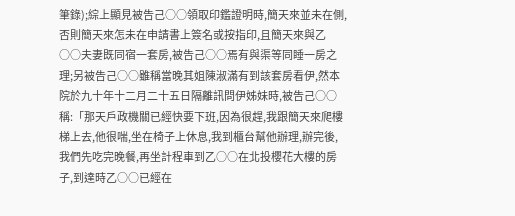筆錄);綜上顯見被告己○○領取印鑑證明時,簡天來並未在側,否則簡天來怎未在申請書上簽名或按指印,且簡天來與乙○○夫妻既同宿一套房,被告己○○焉有與渠等同睡一房之理;另被告己○○雖稱當晚其姐陳淑滿有到該套房看伊,然本院於九十年十二月二十五日隔離訊問伊姊妹時,被告己○○稱:「那天戶政機關已經快要下班,因為很趕,我跟簡天來爬樓梯上去,他很喘,坐在椅子上休息,我到櫃台幫他辦理,辦完後,我們先吃完晚餐,再坐計程車到乙○○在北投櫻花大樓的房子,到達時乙○○已經在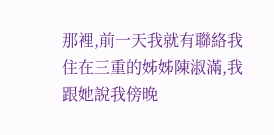那裡,前一天我就有聯絡我住在三重的姊姊陳淑滿,我跟她說我傍晚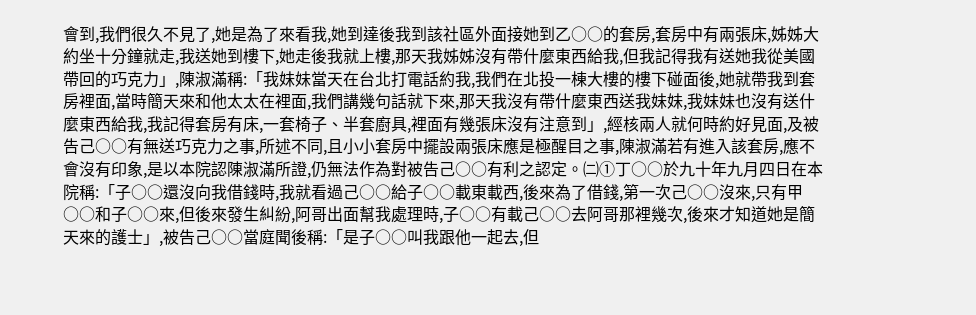會到,我們很久不見了,她是為了來看我,她到達後我到該社區外面接她到乙○○的套房,套房中有兩張床,姊姊大約坐十分鐘就走,我送她到樓下,她走後我就上樓,那天我姊姊沒有帶什麼東西給我,但我記得我有送她我從美國帶回的巧克力」,陳淑滿稱:「我妹妹當天在台北打電話約我,我們在北投一棟大樓的樓下碰面後,她就帶我到套房裡面,當時簡天來和他太太在裡面,我們講幾句話就下來,那天我沒有帶什麼東西送我妹妹,我妹妹也沒有送什麼東西給我,我記得套房有床,一套椅子、半套廚具,裡面有幾張床沒有注意到」,經核兩人就何時約好見面,及被告己○○有無送巧克力之事,所述不同,且小小套房中擺設兩張床應是極醒目之事,陳淑滿若有進入該套房,應不會沒有印象,是以本院認陳淑滿所證,仍無法作為對被告己○○有利之認定。㈡①丁○○於九十年九月四日在本院稱:「子○○還沒向我借錢時,我就看過己○○給子○○載東載西,後來為了借錢,第一次己○○沒來,只有甲○○和子○○來,但後來發生糾紛,阿哥出面幫我處理時,子○○有載己○○去阿哥那裡幾次,後來才知道她是簡天來的護士」,被告己○○當庭聞後稱:「是子○○叫我跟他一起去,但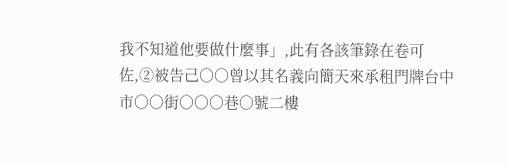我不知道他要做什麼事」,此有各該筆錄在卷可佐,②被告己○○曾以其名義向簡天來承租門牌台中市○○街○○○巷○號二樓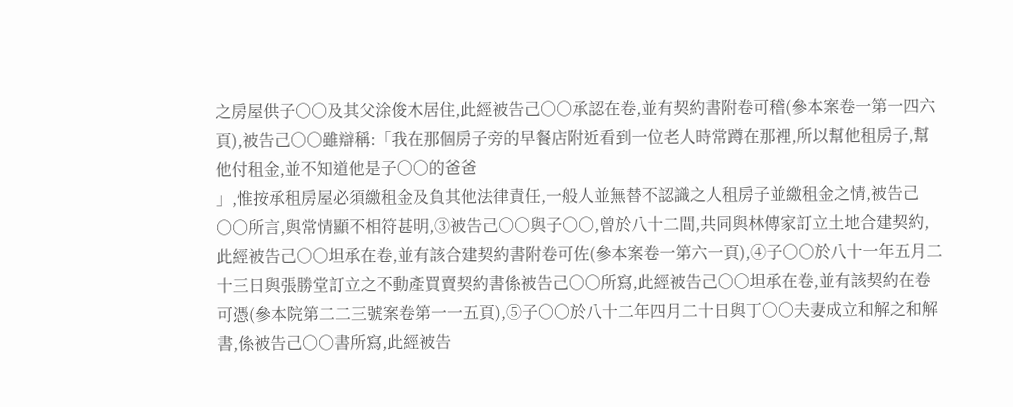之房屋供子○○及其父涂俊木居住,此經被告己○○承認在卷,並有契約書附卷可稽(參本案卷一第一四六頁),被告己○○雖辯稱:「我在那個房子旁的早餐店附近看到一位老人時常蹲在那裡,所以幫他租房子,幫他付租金,並不知道他是子○○的爸爸
」,惟按承租房屋必須繳租金及負其他法律責任,一般人並無替不認識之人租房子並繳租金之情,被告己○○所言,與常情顯不相符甚明,③被告己○○與子○○,曾於八十二間,共同與林傳家訂立土地合建契約,此經被告己○○坦承在卷,並有該合建契約書附卷可佐(參本案卷一第六一頁),④子○○於八十一年五月二十三日與張勝堂訂立之不動產買賣契約書係被告己○○所寫,此經被告己○○坦承在卷,並有該契約在卷可憑(參本院第二二三號案卷第一一五頁),⑤子○○於八十二年四月二十日與丁○○夫妻成立和解之和解書,係被告己○○書所寫,此經被告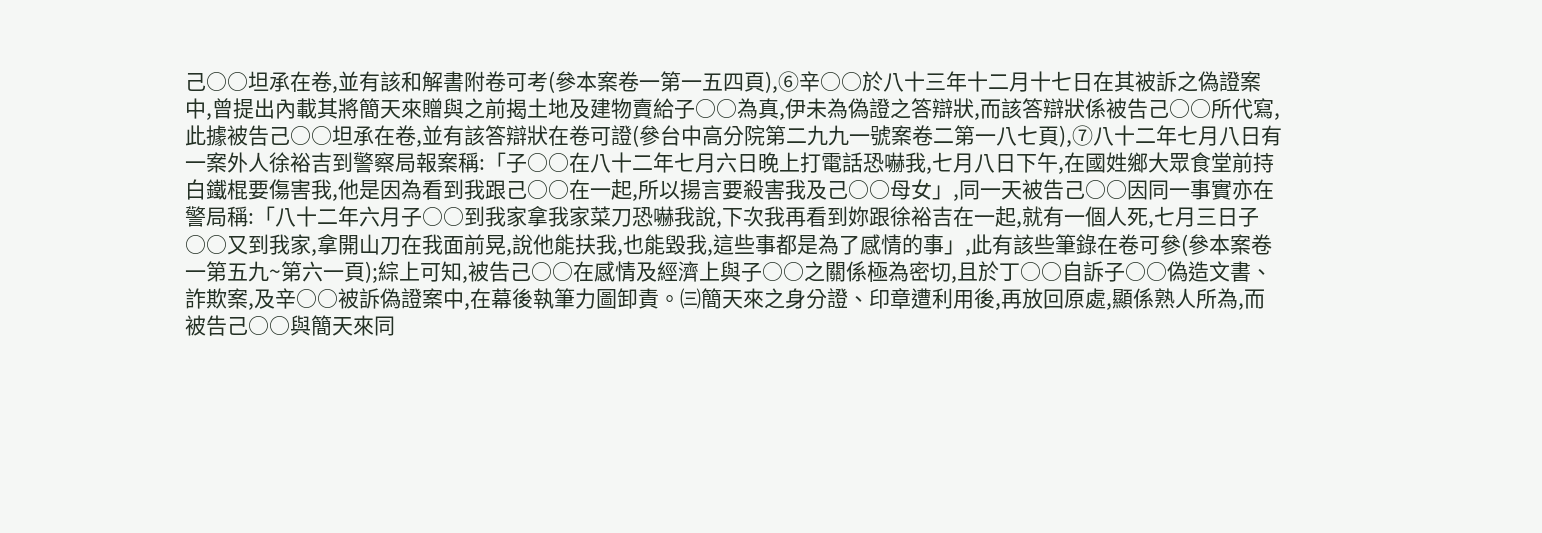己○○坦承在卷,並有該和解書附卷可考(參本案卷一第一五四頁),⑥辛○○於八十三年十二月十七日在其被訴之偽證案中,曾提出內載其將簡天來贈與之前揭土地及建物賣給子○○為真,伊未為偽證之答辯狀,而該答辯狀係被告己○○所代寫,此據被告己○○坦承在卷,並有該答辯狀在卷可證(參台中高分院第二九九一號案卷二第一八七頁),⑦八十二年七月八日有一案外人徐裕吉到警察局報案稱:「子○○在八十二年七月六日晚上打電話恐嚇我,七月八日下午,在國姓鄉大眾食堂前持白鐵棍要傷害我,他是因為看到我跟己○○在一起,所以揚言要殺害我及己○○母女」,同一天被告己○○因同一事實亦在警局稱:「八十二年六月子○○到我家拿我家菜刀恐嚇我說,下次我再看到妳跟徐裕吉在一起,就有一個人死,七月三日子○○又到我家,拿開山刀在我面前晃,說他能扶我,也能毀我,這些事都是為了感情的事」,此有該些筆錄在卷可參(參本案卷一第五九~第六一頁);綜上可知,被告己○○在感情及經濟上與子○○之關係極為密切,且於丁○○自訴子○○偽造文書、詐欺案,及辛○○被訴偽證案中,在幕後執筆力圖卸責。㈢簡天來之身分證、印章遭利用後,再放回原處,顯係熟人所為,而被告己○○與簡天來同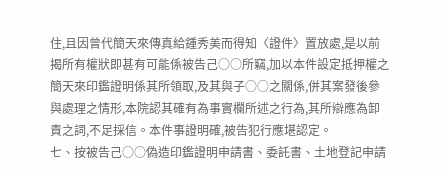住,且因曾代簡天來傳真給鍾秀美而得知〈證件〉置放處,是以前揭所有權狀即甚有可能係被告己○○所竊,加以本件設定抵押權之簡天來印鑑證明係其所領取,及其與子○○之關係,併其案發後參與處理之情形,本院認其確有為事實欄所述之行為,其所辯應為卸責之詞,不足採信。本件事證明確,被告犯行應堪認定。
七、按被告己○○偽造印鑑證明申請書、委託書、土地登記申請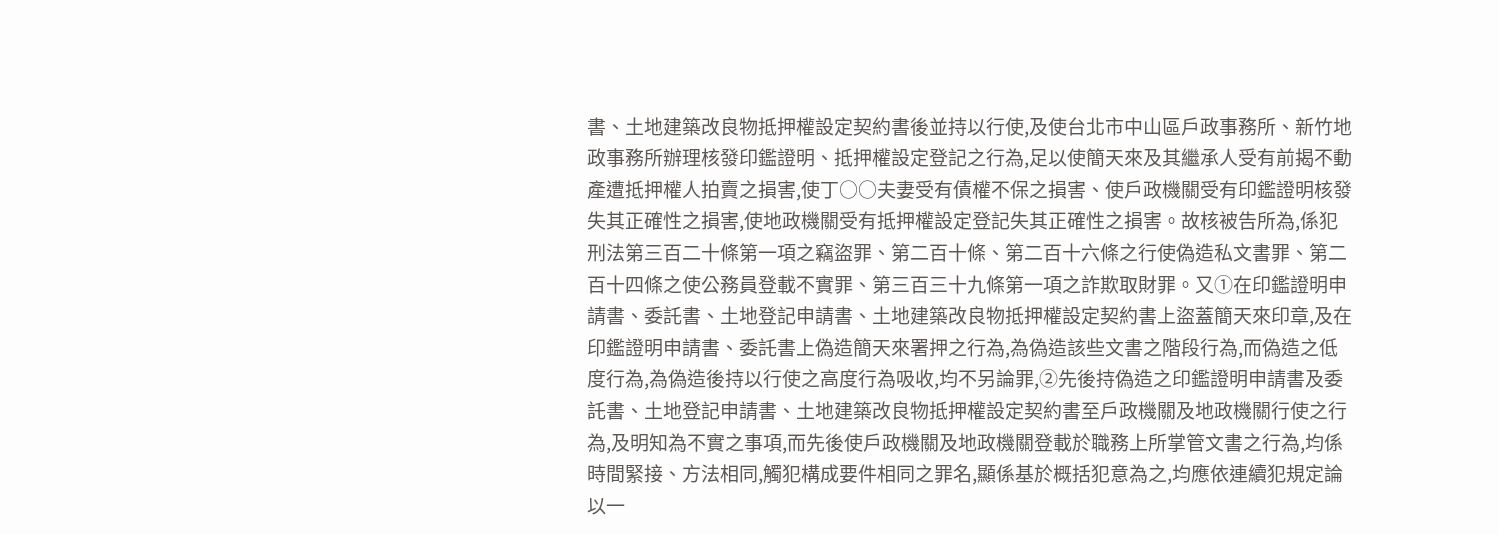書、土地建築改良物抵押權設定契約書後並持以行使,及使台北市中山區戶政事務所、新竹地政事務所辦理核發印鑑證明、抵押權設定登記之行為,足以使簡天來及其繼承人受有前揭不動產遭抵押權人拍賣之損害,使丁○○夫妻受有債權不保之損害、使戶政機關受有印鑑證明核發失其正確性之損害,使地政機關受有抵押權設定登記失其正確性之損害。故核被告所為,係犯刑法第三百二十條第一項之竊盜罪、第二百十條、第二百十六條之行使偽造私文書罪、第二百十四條之使公務員登載不實罪、第三百三十九條第一項之詐欺取財罪。又①在印鑑證明申請書、委託書、土地登記申請書、土地建築改良物抵押權設定契約書上盜蓋簡天來印章,及在印鑑證明申請書、委託書上偽造簡天來署押之行為,為偽造該些文書之階段行為,而偽造之低度行為,為偽造後持以行使之高度行為吸收,均不另論罪,②先後持偽造之印鑑證明申請書及委託書、土地登記申請書、土地建築改良物抵押權設定契約書至戶政機關及地政機關行使之行為,及明知為不實之事項,而先後使戶政機關及地政機關登載於職務上所掌管文書之行為,均係時間緊接、方法相同,觸犯構成要件相同之罪名,顯係基於概括犯意為之,均應依連續犯規定論以一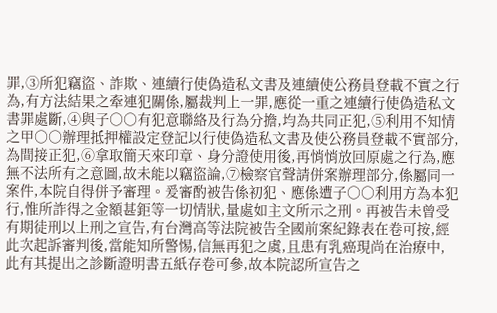罪,③所犯竊盜、詐欺、連續行使偽造私文書及連續使公務員登載不實之行為,有方法結果之牽連犯關係,屬裁判上一罪,應從一重之連續行使偽造私文書罪處斷,④與子○○有犯意聯絡及行為分擔,均為共同正犯,⑤利用不知情之甲○○辦理抵押權設定登記以行使偽造私文書及使公務員登載不實部分,為間接正犯,⑥拿取簡天來印章、身分證使用後,再悄悄放回原處之行為,應無不法所有之意圖,故未能以竊盜論,⑦檢察官聲請併案辦理部分,係屬同一案件,本院自得併予審理。爰審酌被告係初犯、應係遭子○○利用方為本犯行,惟所詐得之金額甚鉅等一切情狀,量處如主文所示之刑。再被告未曾受有期徒刑以上刑之宣告,有台灣高等法院被告全國前案紀錄表在卷可按,經此次起訴審判後,當能知所警惕,信無再犯之虞,且患有乳癌現尚在治療中,此有其提出之診斷證明書五紙存卷可參,故本院認所宣告之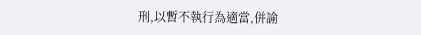刑,以暫不執行為適當,併諭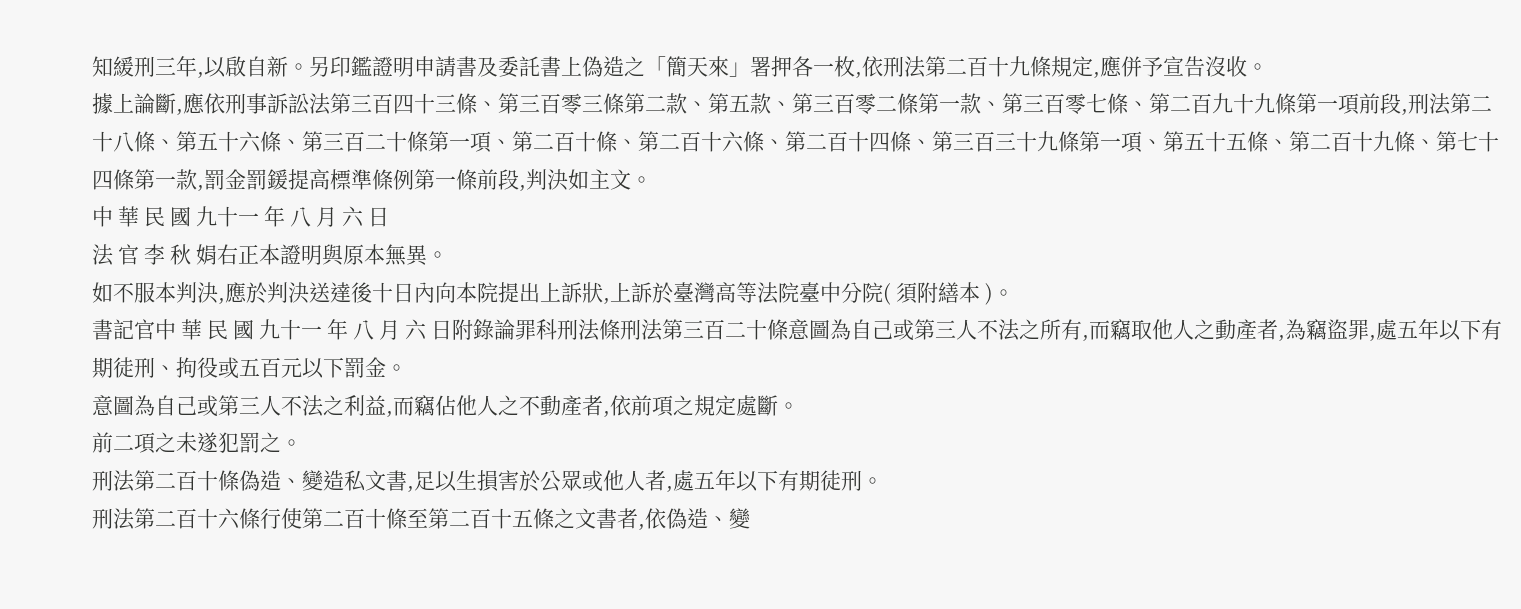知緩刑三年,以啟自新。另印鑑證明申請書及委託書上偽造之「簡天來」署押各一枚,依刑法第二百十九條規定,應併予宣告沒收。
據上論斷,應依刑事訴訟法第三百四十三條、第三百零三條第二款、第五款、第三百零二條第一款、第三百零七條、第二百九十九條第一項前段,刑法第二十八條、第五十六條、第三百二十條第一項、第二百十條、第二百十六條、第二百十四條、第三百三十九條第一項、第五十五條、第二百十九條、第七十四條第一款,罰金罰鍰提高標準條例第一條前段,判決如主文。
中 華 民 國 九十一 年 八 月 六 日
法 官 李 秋 娟右正本證明與原本無異。
如不服本判決,應於判決送達後十日內向本院提出上訴狀,上訴於臺灣高等法院臺中分院( 須附繕本 )。
書記官中 華 民 國 九十一 年 八 月 六 日附錄論罪科刑法條刑法第三百二十條意圖為自己或第三人不法之所有,而竊取他人之動產者,為竊盜罪,處五年以下有期徒刑、拘役或五百元以下罰金。
意圖為自己或第三人不法之利益,而竊佔他人之不動產者,依前項之規定處斷。
前二項之未遂犯罰之。
刑法第二百十條偽造、變造私文書,足以生損害於公眾或他人者,處五年以下有期徒刑。
刑法第二百十六條行使第二百十條至第二百十五條之文書者,依偽造、變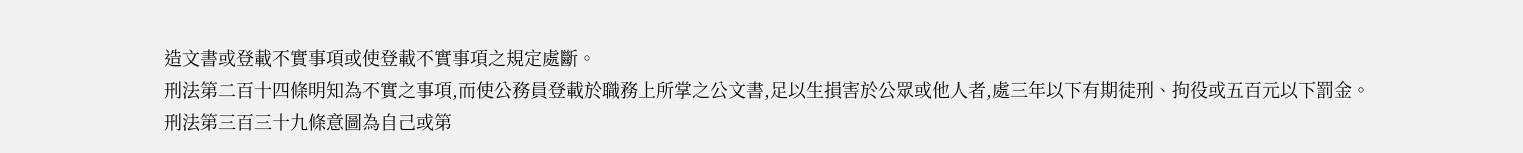造文書或登載不實事項或使登載不實事項之規定處斷。
刑法第二百十四條明知為不實之事項,而使公務員登載於職務上所掌之公文書,足以生損害於公眾或他人者,處三年以下有期徒刑、拘役或五百元以下罰金。
刑法第三百三十九條意圖為自己或第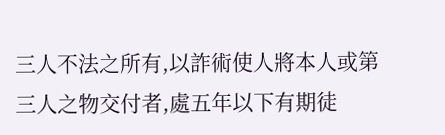三人不法之所有,以詐術使人將本人或第三人之物交付者,處五年以下有期徒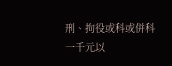刑、拘役或科或併科一千元以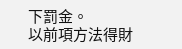下罰金。
以前項方法得財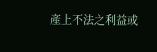產上不法之利益或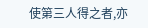使第三人得之者,亦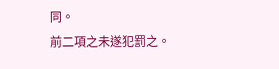同。
前二項之未遂犯罰之。